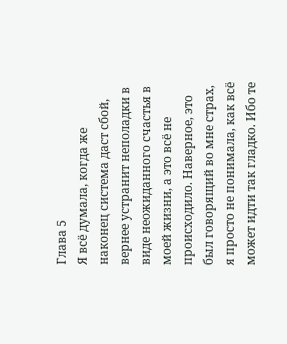Глава 5
Я всё думала, когда же наконец система даст сбой, вернее устранит неполадки в виде неожиданного счастья в моей жизни, а это всё не происходило. Наверное, это был говорящий во мне страх, я просто не понимала, как всё может идти так гладко. Ибо те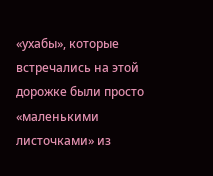«ухабы», которые встречались на этой дорожке были просто «маленькими листочками» из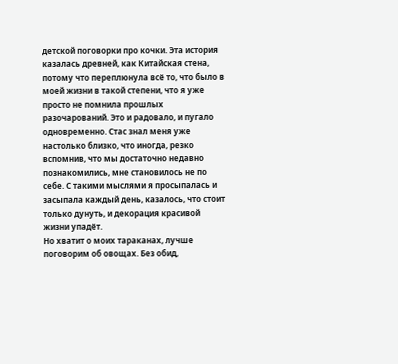детской поговорки про кочки. Эта история казалась древней, как Китайская стена, потому что переплюнула всё то, что было в моей жизни в такой степени, что я уже просто не помнила прошлых разочарований. Это и радовало, и пугало одновременно. Стас знал меня уже настолько близко, что иногда, резко вспомнив, что мы достаточно недавно познакомились, мне становилось не по себе. С такими мыслями я просыпалась и засыпала каждый день, казалось, что стоит только дунуть, и декорация красивой жизни упадёт.
Но хватит о моих тараканах, лучше поговорим об овощах. Без обид,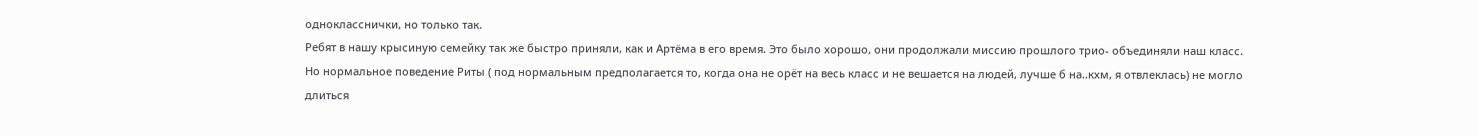однокласснички, но только так.
Ребят в нашу крысиную семейку так же быстро приняли, как и Артёма в его время. Это было хорошо, они продолжали миссию прошлого трио- объединяли наш класс. Но нормальное поведение Риты ( под нормальным предполагается то, когда она не орёт на весь класс и не вешается на людей, лучше б на..кхм, я отвлеклась) не могло длиться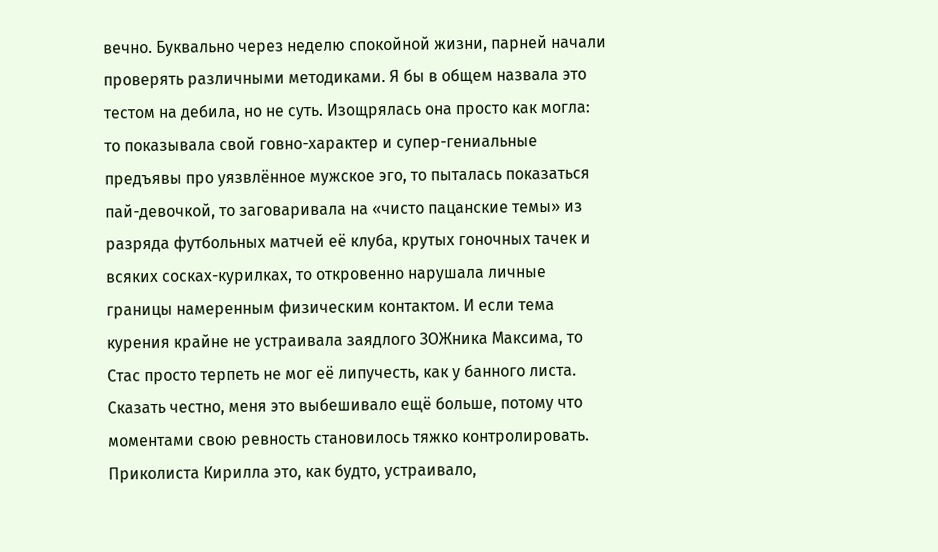вечно. Буквально через неделю спокойной жизни, парней начали проверять различными методиками. Я бы в общем назвала это тестом на дебила, но не суть. Изощрялась она просто как могла: то показывала свой говно-характер и супер-гениальные предъявы про уязвлённое мужское эго, то пыталась показаться пай-девочкой, то заговаривала на «чисто пацанские темы» из разряда футбольных матчей её клуба, крутых гоночных тачек и всяких сосках-курилках, то откровенно нарушала личные границы намеренным физическим контактом. И если тема курения крайне не устраивала заядлого ЗОЖника Максима, то Стас просто терпеть не мог её липучесть, как у банного листа. Сказать честно, меня это выбешивало ещё больше, потому что моментами свою ревность становилось тяжко контролировать. Приколиста Кирилла это, как будто, устраивало,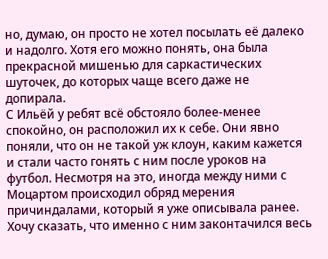но, думаю, он просто не хотел посылать её далеко и надолго. Хотя его можно понять, она была прекрасной мишенью для саркастических шуточек, до которых чаще всего даже не допирала.
С Ильёй у ребят всё обстояло более-менее спокойно, он расположил их к себе. Они явно поняли, что он не такой уж клоун, каким кажется и стали часто гонять с ним после уроков на футбол. Несмотря на это, иногда между ними с Моцартом происходил обряд мерения причиндалами, который я уже описывала ранее. Хочу сказать, что именно с ним законтачился весь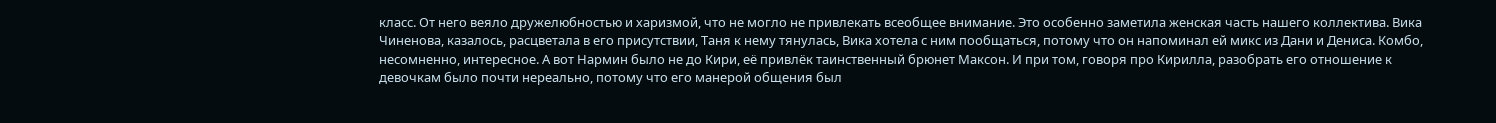класс. От него веяло дружелюбностью и харизмой, что не могло не привлекать всеобщее внимание. Это особенно заметила женская часть нашего коллектива. Вика Чиненова, казалось, расцветала в его присутствии, Таня к нему тянулась, Вика хотела с ним пообщаться, потому что он напоминал ей микс из Дани и Дениса. Комбо, несомненно, интересное. А вот Нармин было не до Кири, её привлёк таинственный брюнет Максон. И при том, говоря про Кирилла, разобрать его отношение к девочкам было почти нереально, потому что его манерой общения был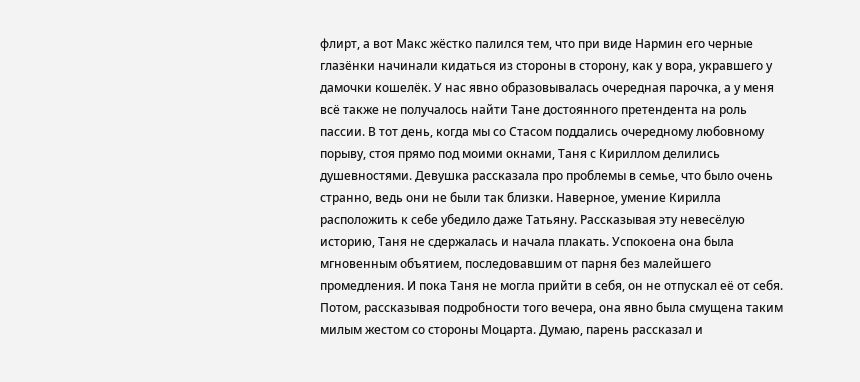флирт, а вот Макс жёстко палился тем, что при виде Нармин его черные глазёнки начинали кидаться из стороны в сторону, как у вора, укравшего у дамочки кошелёк. У нас явно образовывалась очередная парочка, а у меня всё также не получалось найти Тане достоянного претендента на роль пассии. В тот день, когда мы со Стасом поддались очередному любовному порыву, стоя прямо под моими окнами, Таня с Кириллом делились душевностями. Девушка рассказала про проблемы в семье, что было очень странно, ведь они не были так близки. Наверное, умение Кирилла расположить к себе убедило даже Татьяну. Рассказывая эту невесёлую историю, Таня не сдержалась и начала плакать. Успокоена она была мгновенным объятием, последовавшим от парня без малейшего промедления. И пока Таня не могла прийти в себя, он не отпускал её от себя. Потом, рассказывая подробности того вечера, она явно была смущена таким милым жестом со стороны Моцарта. Думаю, парень рассказал и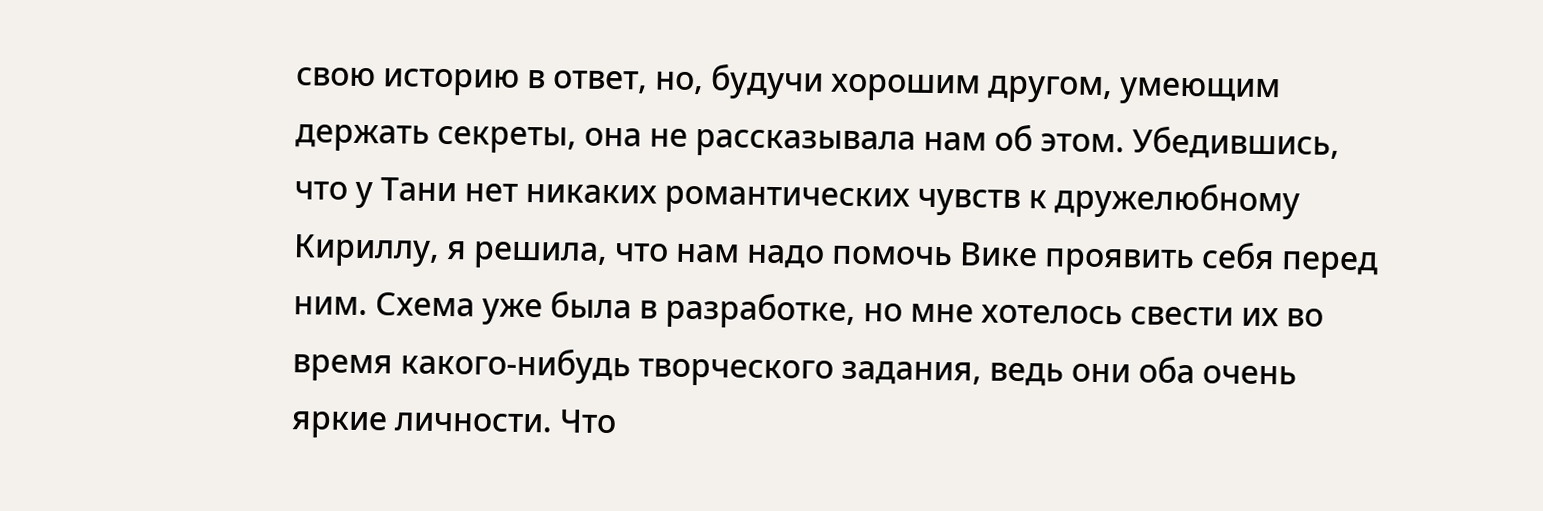свою историю в ответ, но, будучи хорошим другом, умеющим держать секреты, она не рассказывала нам об этом. Убедившись, что у Тани нет никаких романтических чувств к дружелюбному Кириллу, я решила, что нам надо помочь Вике проявить себя перед ним. Схема уже была в разработке, но мне хотелось свести их во время какого-нибудь творческого задания, ведь они оба очень яркие личности. Что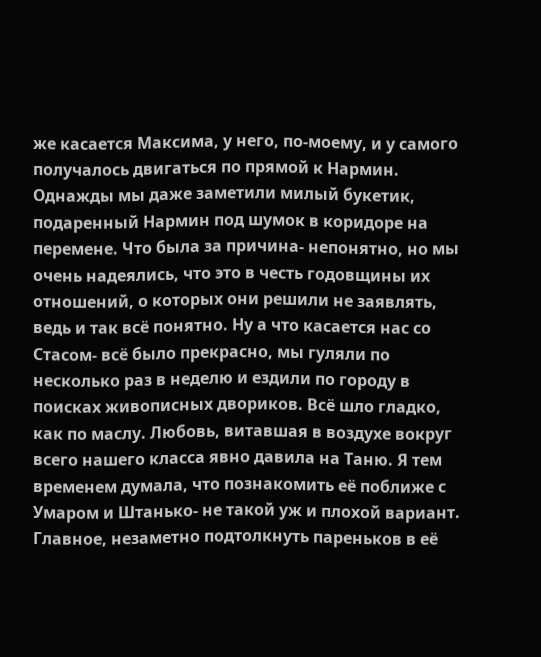же касается Максима, у него, по-моему, и у самого получалось двигаться по прямой к Нармин. Однажды мы даже заметили милый букетик, подаренный Нармин под шумок в коридоре на перемене. Что была за причина- непонятно, но мы очень надеялись, что это в честь годовщины их отношений, о которых они решили не заявлять, ведь и так всё понятно. Ну а что касается нас со Стасом- всё было прекрасно, мы гуляли по несколько раз в неделю и ездили по городу в поисках живописных двориков. Всё шло гладко, как по маслу. Любовь, витавшая в воздухе вокруг всего нашего класса явно давила на Таню. Я тем временем думала, что познакомить её поближе с Умаром и Штанько- не такой уж и плохой вариант. Главное, незаметно подтолкнуть пареньков в её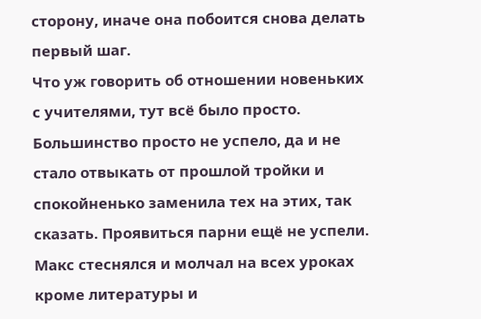сторону, иначе она побоится снова делать первый шаг.
Что уж говорить об отношении новеньких с учителями, тут всё было просто. Большинство просто не успело, да и не стало отвыкать от прошлой тройки и спокойненько заменила тех на этих, так сказать. Проявиться парни ещё не успели. Макс стеснялся и молчал на всех уроках кроме литературы и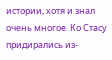истории, хотя и знал очень многое. Ко Стасу придирались из-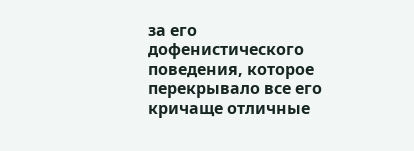за его дофенистического поведения, которое перекрывало все его кричаще отличные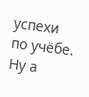успехи по учёбе. Ну а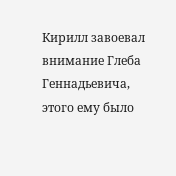Кирилл завоевал внимание Глеба Геннадьевича, этого ему было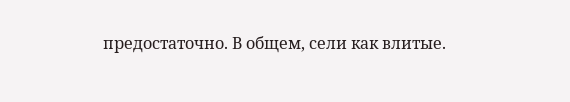предостаточно. В общем, сели как влитые.